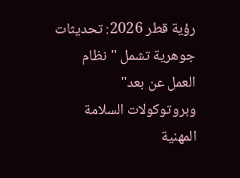رؤية قطر 2026: تحديثات جوهرية تشمل "نظام العمل عن بعد" وبروتوكولات السلامة المهنية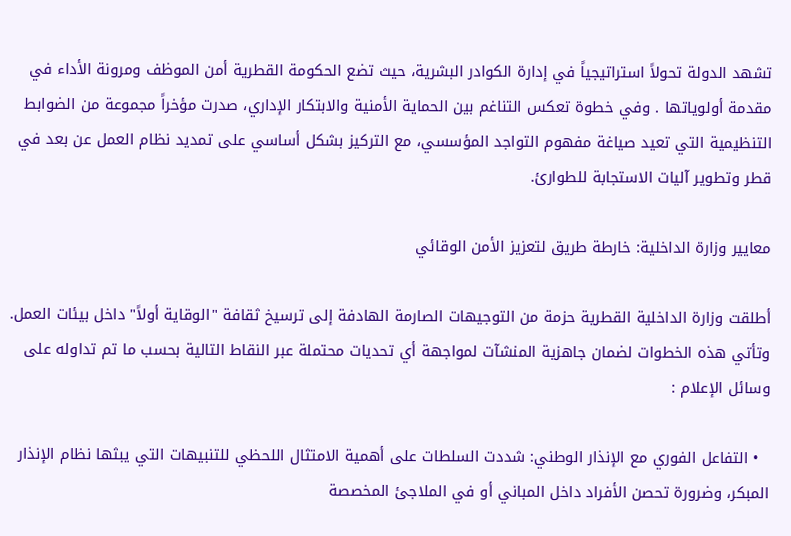تشهد الدولة تحولاً استراتيجياً في إدارة الكوادر البشرية، حيث تضع الحكومة القطرية أمن الموظف ومرونة الأداء في مقدمة أولوياتها . وفي خطوة تعكس التناغم بين الحماية الأمنية والابتكار الإداري، صدرت مؤخراً مجموعة من الضوابط التنظيمية التي تعيد صياغة مفهوم التواجد المؤسسي، مع التركيز بشكل أساسي على تمديد نظام العمل عن بعد في قطر وتطوير آليات الاستجابة للطوارئ.

معايير وزارة الداخلية: خارطة طريق لتعزيز الأمن الوقائي

أطلقت وزارة الداخلية القطرية حزمة من التوجيهات الصارمة الهادفة إلى ترسيخ ثقافة "الوقاية أولاً" داخل بيئات العمل. وتأتي هذه الخطوات لضمان جاهزية المنشآت لمواجهة أي تحديات محتملة عبر النقاط التالية بحسب ما تم تداوله على وسائل الإعلام :

  • التفاعل الفوري مع الإنذار الوطني: شددت السلطات على أهمية الامتثال اللحظي للتنبيهات التي يبثها نظام الإنذار المبكر، وضرورة تحصن الأفراد داخل المباني أو في الملاجئ المخصصة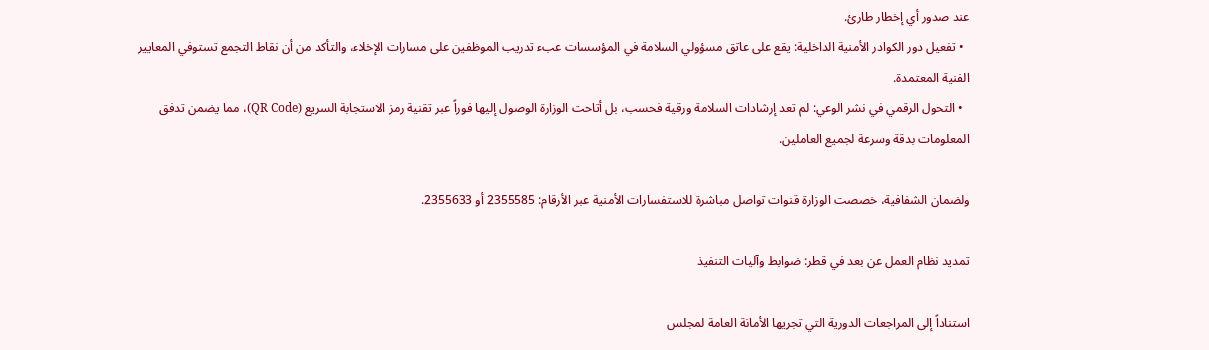عند صدور أي إخطار طارئ.
  • تفعيل دور الكوادر الأمنية الداخلية: يقع على عاتق مسؤولي السلامة في المؤسسات عبء تدريب الموظفين على مسارات الإخلاء، والتأكد من أن نقاط التجمع تستوفي المعايير الفنية المعتمدة.
  • التحول الرقمي في نشر الوعي: لم تعد إرشادات السلامة ورقية فحسب، بل أتاحت الوزارة الوصول إليها فوراً عبر تقنية رمز الاستجابة السريع (QR Code)، مما يضمن تدفق المعلومات بدقة وسرعة لجميع العاملين.

ولضمان الشفافية، خصصت الوزارة قنوات تواصل مباشرة للاستفسارات الأمنية عبر الأرقام: 2355585 أو 2355633.

تمديد نظام العمل عن بعد في قطر: ضوابط وآليات التنفيذ

استناداً إلى المراجعات الدورية التي تجريها الأمانة العامة لمجلس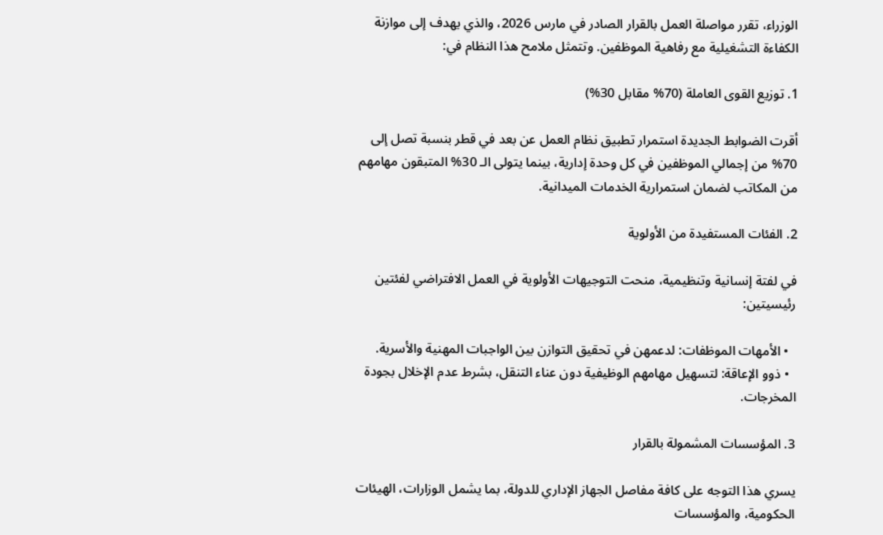الوزراء، تقرر مواصلة العمل بالقرار الصادر في مارس 2026، والذي يهدف إلى موازنة الكفاءة التشغيلية مع رفاهية الموظفين. وتتمثل ملامح هذا النظام في:

1. توزيع القوى العاملة (70% مقابل 30%)

أقرت الضوابط الجديدة استمرار تطبيق نظام العمل عن بعد في قطر بنسبة تصل إلى 70% من إجمالي الموظفين في كل وحدة إدارية، بينما يتولى الـ 30% المتبقون مهامهم من المكاتب لضمان استمرارية الخدمات الميدانية.

2. الفئات المستفيدة من الأولوية

في لفتة إنسانية وتنظيمية، منحت التوجيهات الأولوية في العمل الافتراضي لفئتين رئيسيتين:

  • الأمهات الموظفات: لدعمهن في تحقيق التوازن بين الواجبات المهنية والأسرية.
  • ذوو الإعاقة: لتسهيل مهامهم الوظيفية دون عناء التنقل، بشرط عدم الإخلال بجودة المخرجات.

3. المؤسسات المشمولة بالقرار

يسري هذا التوجه على كافة مفاصل الجهاز الإداري للدولة، بما يشمل الوزارات، الهيئات الحكومية، والمؤسسات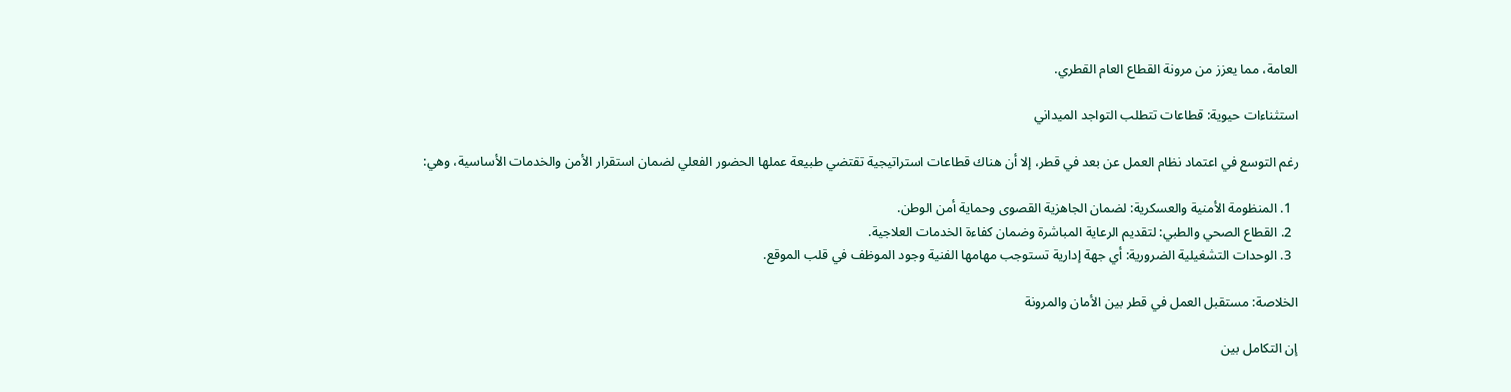العامة، مما يعزز من مرونة القطاع العام القطري.

استثناءات حيوية: قطاعات تتطلب التواجد الميداني

رغم التوسع في اعتماد نظام العمل عن بعد في قطر، إلا أن هناك قطاعات استراتيجية تقتضي طبيعة عملها الحضور الفعلي لضمان استقرار الأمن والخدمات الأساسية، وهي:

  1. المنظومة الأمنية والعسكرية: لضمان الجاهزية القصوى وحماية أمن الوطن.
  2. القطاع الصحي والطبي: لتقديم الرعاية المباشرة وضمان كفاءة الخدمات العلاجية.
  3. الوحدات التشغيلية الضرورية: أي جهة إدارية تستوجب مهامها الفنية وجود الموظف في قلب الموقع.

الخلاصة: مستقبل العمل في قطر بين الأمان والمرونة

إن التكامل بين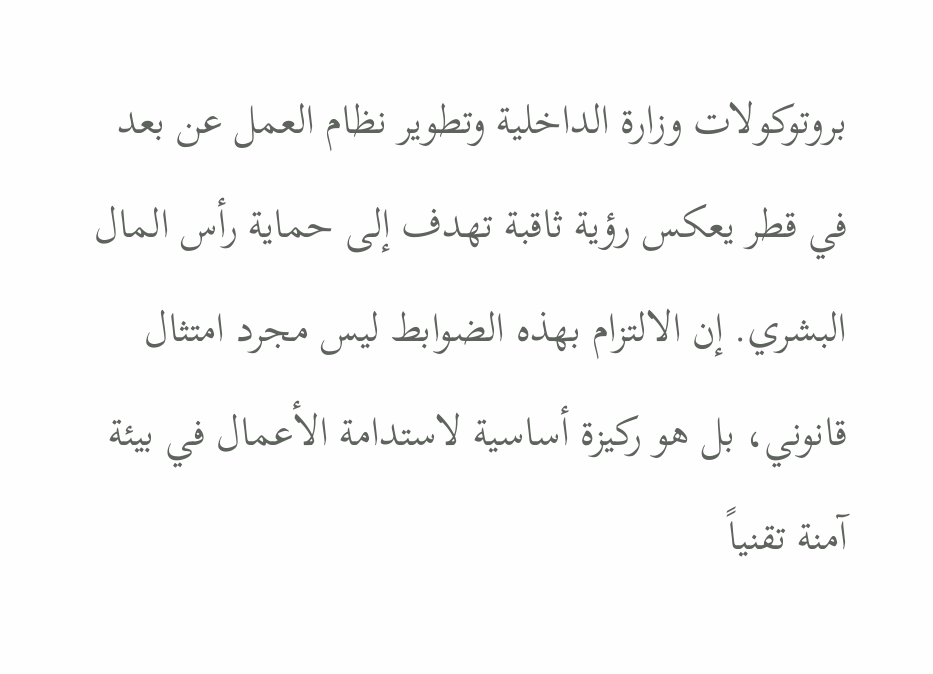بروتوكولات وزارة الداخلية وتطوير نظام العمل عن بعد في قطر يعكس رؤية ثاقبة تهدف إلى حماية رأس المال البشري. إن الالتزام بهذه الضوابط ليس مجرد امتثال قانوني، بل هو ركيزة أساسية لاستدامة الأعمال في بيئة آمنة تقنياً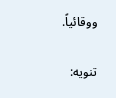ووقائياً.

تنويه: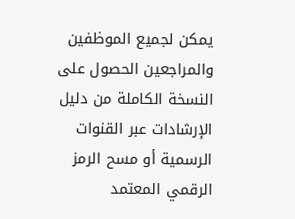يمكن لجميع الموظفين والمراجعين الحصول على النسخة الكاملة من دليل الإرشادات عبر القنوات الرسمية أو مسح الرمز الرقمي المعتمد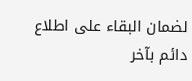لضمان البقاء على اطلاع دائم بآخر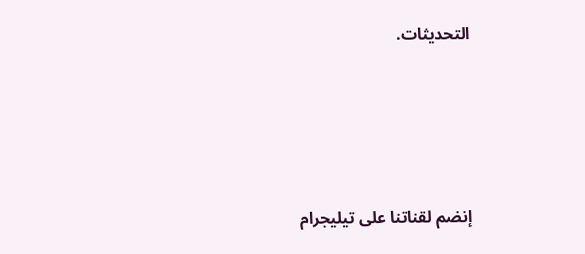التحديثات.





إنضم لقناتنا على تيليجرام